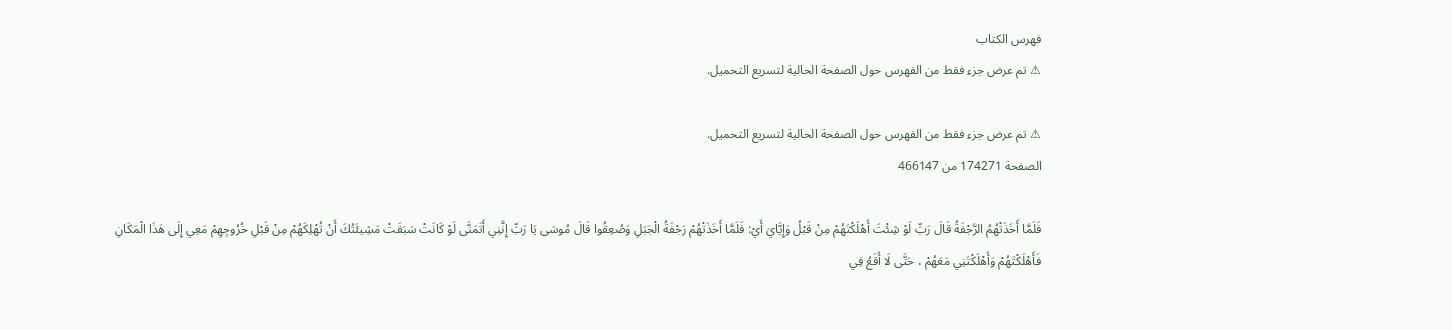فهرس الكتاب
⚠ تم عرض جزء فقط من الفهرس حول الصفحة الحالية لتسريع التحميل.

⚠ تم عرض جزء فقط من الفهرس حول الصفحة الحالية لتسريع التحميل.
الصفحة 174271 من 466147

فَلَمَّا أَخَذَتْهُمُ الرَّجْفَةُ قَالَ رَبِّ لَوْ شِئْتَ أَهْلَكْتَهُمْ مِنْ قَبْلُ وَإِيَّايَ أَيْ: فَلَمَّا أَخَذَتْهُمْ رَجْفَةُ الْجَبَلِ وَصُعِقُوا قَالَ مُوسَى يَا رَبِّ إِنَّنِي أَتَمَنَّى لَوْ كَانَتْ سَبَقَتْ مَشِيئَتُكَ أَنْ تُهْلِكَهُمْ مِنْ قَبْلِ خُرُوجِهِمْ مَعِي إِلَى هَذَا الْمَكَانِ فَأَهْلَكْتَهُمْ وَأَهْلَكْتَنِي مَعَهُمْ ، حَتَّى لَا أَقَعُ فِي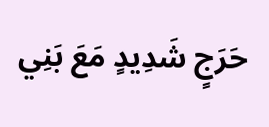حَرَجٍ شَدِيدٍ مَعَ بَنِي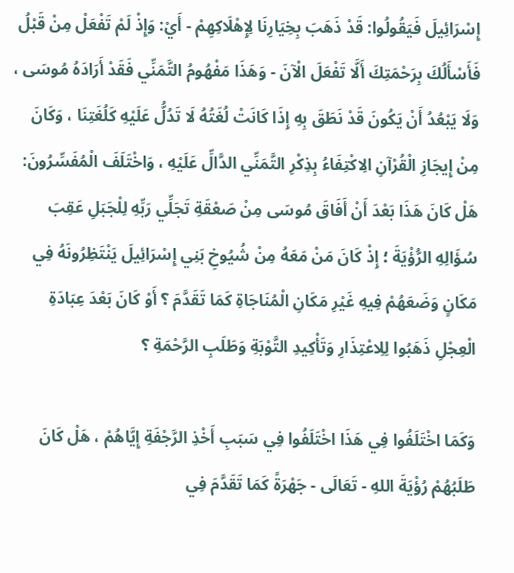إِسْرَائِيلَ فَيَقُولُوا: قَدْ ذَهَبَ بِخِيَارِنَا لِإِهْلَاكِهِمْ - أَيْ: وَإِذْ لَمْ تَفْعَلْ مِنْ قَبْلُ فَأَسْأَلُكَ بِرَحْمَتِكَ أَلَّا تَفْعَلَ الْآنَ - وَهَذَا مَفْهُومُ التَّمَنِّي فَقَدْ أَرَادَهُ مُوسَى ، وَلَا يَبْعُدُ أَنْ يَكُونَ قَدْ نَطَقَ بِهِ إِذَا كَانَتْ لُغَتُهُ لَا تَدُلُّ عَلَيْهِ كَلُغَتِنَا ، وَكَانَ مِنْ إِيجَازِ الْقُرْآنِ الِاكْتِفَاءُ بِذِكْرِ التَّمَنِّي الدَّالِّ عَلَيْهِ ، وَاخْتَلَفَ الْمُفَسِّرُونَ: هَلْ كَانَ هَذَا بَعْدَ أَنْ أَفَاقَ مُوسَى مِنْ صَعْقَةِ تَجَلِّي رَبِّهِ لِلْجَبَلِ عَقِبَ سُؤَالِهِ الرُّؤْيَةَ ؛ إِذْ كَانَ مَنْ مَعَهُ مِنْ شُيُوخِ بَنِي إِسْرَائِيلَ يَنْتَظِرُونَهُ فِي مَكَانٍ وَضَعَهُمْ فِيهِ غَيْرِ مَكَانِ الْمُنَاجَاةِ كَمَا تَقَدَّمَ ؟ أَوْ كَانَ بَعْدَ عِبَادَةِ الْعِجْلِ ذَهَبُوا لِلِاعْتِذَارِ وَتَأْكِيدِ التَّوْبَةِ وَطَلَبِ الرَّحْمَةِ ؟

وَكَمَا اخْتَلَفُوا فِي هَذَا اخْتَلَفُوا فِي سَبَبِ أَخْذِ الرَّجْفَةِ إِيَّاهُمْ ، هَلْ كَانَ طَلَبُهُمْ رُؤْيَةَ اللهِ - تَعَالَى - جَهْرَةً كَمَا تَقَدَّمَ فِي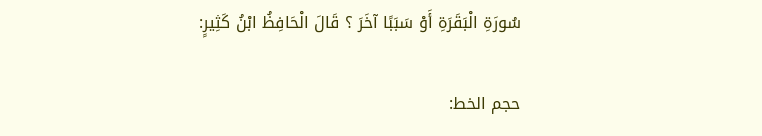سُورَةِ الْبَقَرَةِ أَوْ سَبَبًا آخَرَ ؟ قَالَ الْحَافِظُ ابْنُ كَثِيرٍ:

حجم الخط: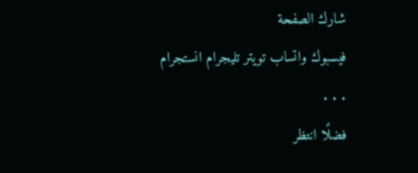شارك الصفحة
فيسبوك واتساب تويتر تليجرام انستجرام
. . .
فضلًا انتظر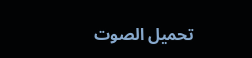تحميل الصوت